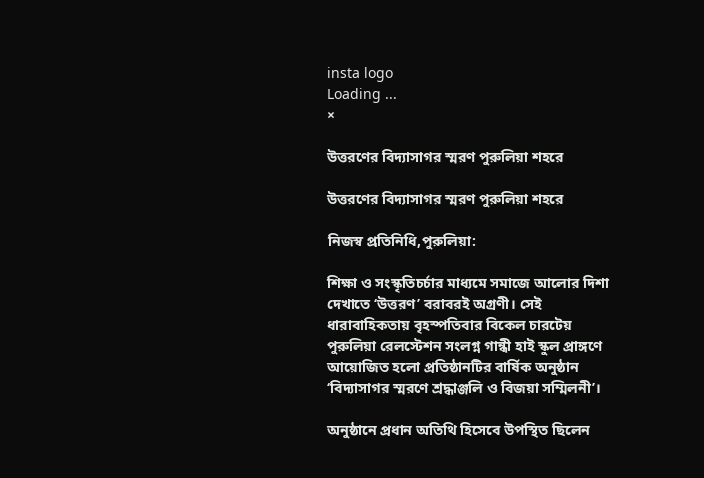insta logo
Loading ...
×

উত্তরণের বিদ্যাসাগর স্মরণ পুরুলিয়া শহরে

উত্তরণের বিদ্যাসাগর স্মরণ পুরুলিয়া শহরে

নিজস্ব প্রতিনিধি,পুরুলিয়া:

শিক্ষা ও সংস্কৃতিচর্চার মাধ্যমে সমাজে আলোর দিশা দেখাতে ‘উত্তরণ’ বরাবরই অগ্রণী। সেই ধারাবাহিকতায় বৃহস্পতিবার বিকেল চারটেয় পুরুলিয়া রেলস্টেশন সংলগ্ন গান্ধী হাই স্কুল প্রাঙ্গণে আয়োজিত হলো প্রতিষ্ঠানটির বার্ষিক অনুষ্ঠান ‘বিদ্যাসাগর স্মরণে শ্রদ্ধাঞ্জলি ও বিজয়া সম্মিলনী’।

অনুষ্ঠানে প্রধান অতিথি হিসেবে উপস্থিত ছিলেন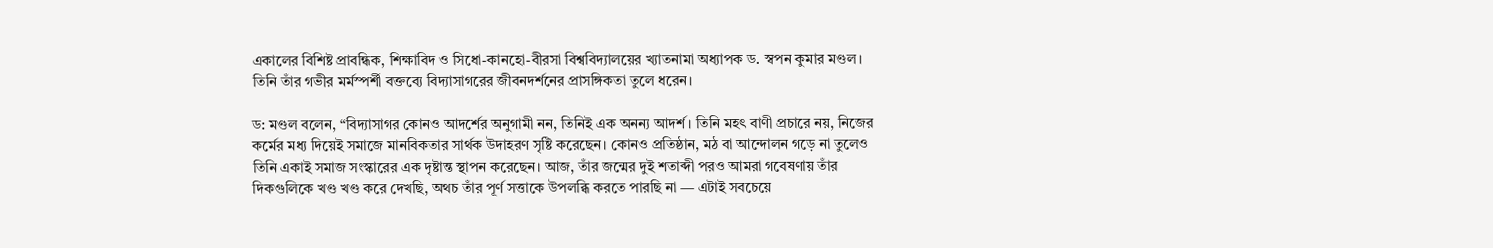একালের বিশিষ্ট প্রাবন্ধিক, শিক্ষাবিদ ও সিধো-কানহো-বীরসা বিশ্ববিদ্যালয়ের খ্যাতনামা অধ্যাপক ড. স্বপন কুমার মণ্ডল। তিনি তাঁর গভীর মর্মস্পর্শী বক্তব্যে বিদ্যাসাগরের জীবনদর্শনের প্রাসঙ্গিকতা তুলে ধরেন।

ড: মণ্ডল বলেন, “বিদ্যাসাগর কোনও আদর্শের অনুগামী নন, তিনিই এক অনন্য আদর্শ। তিনি মহৎ বাণী প্রচারে নয়, নিজের কর্মের মধ্য দিয়েই সমাজে মানবিকতার সার্থক উদাহরণ সৃষ্টি করেছেন। কোনও প্রতিষ্ঠান, মঠ বা আন্দোলন গড়ে না তুলেও তিনি একাই সমাজ সংস্কারের এক দৃষ্টান্ত স্থাপন করেছেন। আজ, তাঁর জন্মের দুই শতাব্দী পরও আমরা গবেষণায় তাঁর দিকগুলিকে খণ্ড খণ্ড করে দেখছি, অথচ তাঁর পূর্ণ সত্তাকে উপলব্ধি করতে পারছি না — এটাই সবচেয়ে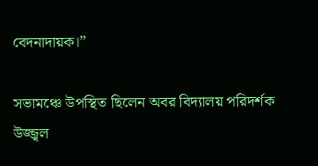বেদনাদায়ক।”

সভামঞ্চে উপস্থিত ছিলেন অবর বিদ্যালয় পরিদর্শক উজ্জ্বল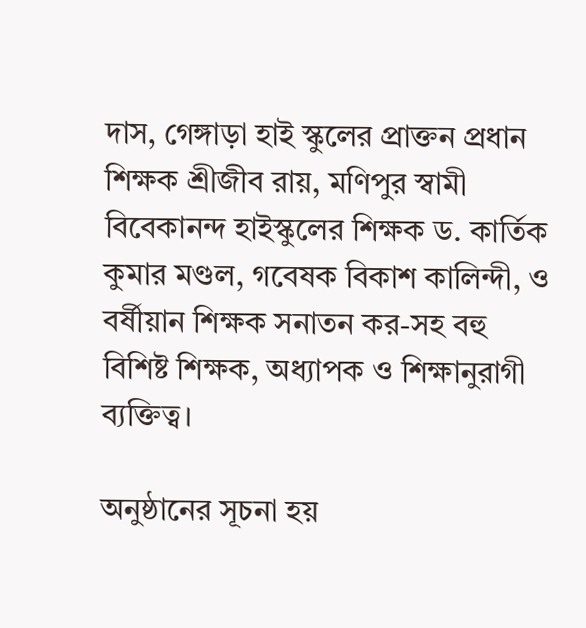দাস, গেঙ্গাড়া হাই স্কুলের প্রাক্তন প্রধান শিক্ষক শ্রীজীব রায়, মণিপুর স্বামী বিবেকানন্দ হাইস্কুলের শিক্ষক ড. কার্তিক কুমার মণ্ডল, গবেষক বিকাশ কালিন্দী, ও বর্ষীয়ান শিক্ষক সনাতন কর-সহ বহু বিশিষ্ট শিক্ষক, অধ্যাপক ও শিক্ষানুরাগী ব্যক্তিত্ব।

অনুষ্ঠানের সূচনা হয়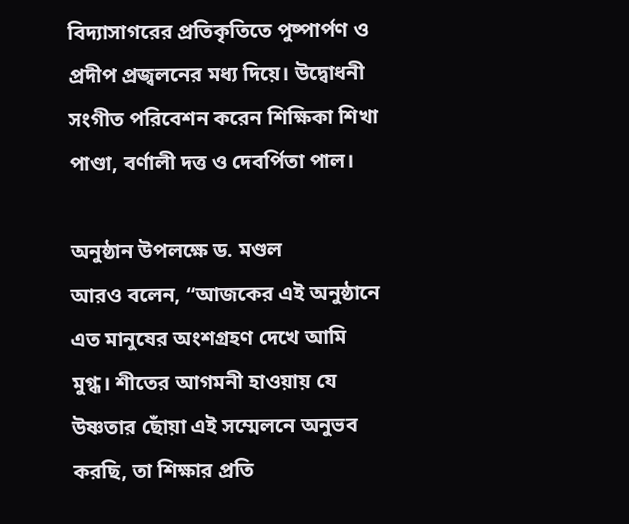বিদ্যাসাগরের প্রতিকৃতিতে পুষ্পার্পণ ও প্রদীপ প্রজ্বলনের মধ্য দিয়ে। উদ্বোধনী সংগীত পরিবেশন করেন শিক্ষিকা শিখা পাণ্ডা, বর্ণালী দত্ত ও দেবর্পিতা পাল।

অনুষ্ঠান উপলক্ষে ড. মণ্ডল
আরও বলেন, “আজকের এই অনুষ্ঠানে এত মানুষের অংশগ্রহণ দেখে আমি মুগ্ধ। শীতের আগমনী হাওয়ায় যে উষ্ণতার ছোঁয়া এই সম্মেলনে অনুভব করছি, তা শিক্ষার প্রতি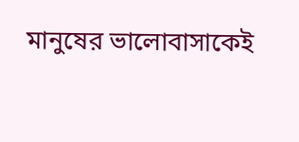মানুষের ভালোবাসাকেই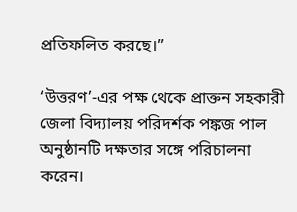প্রতিফলিত করছে।”

‘উত্তরণ’-এর পক্ষ থেকে প্রাক্তন সহকারী জেলা বিদ্যালয় পরিদর্শক পঙ্কজ পাল অনুষ্ঠানটি দক্ষতার সঙ্গে পরিচালনা করেন।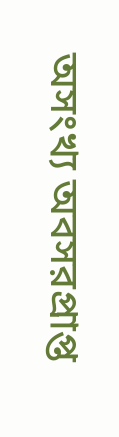অসংখ্য অবসরপ্রাপ্ত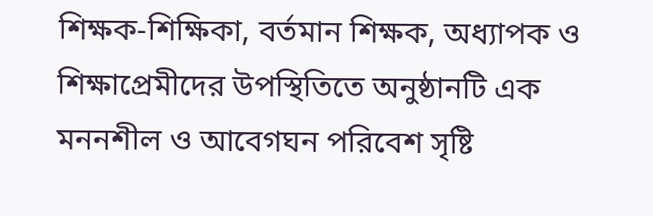শিক্ষক-শিক্ষিকা, বর্তমান শিক্ষক, অধ্যাপক ও শিক্ষাপ্রেমীদের উপস্থিতিতে অনুষ্ঠানটি এক মননশীল ও আবেগঘন পরিবেশ সৃষ্টি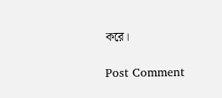করে।

Post Comment